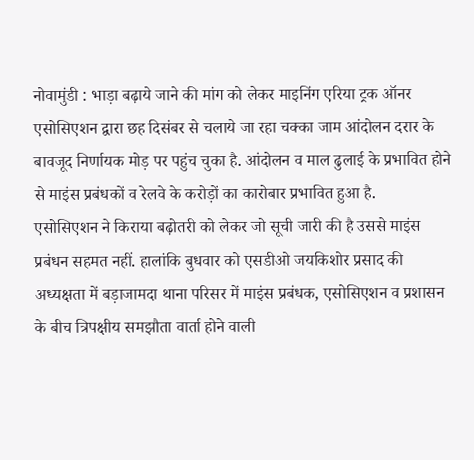नोवामुंडी : भाड़ा बढ़ाये जाने की मांग को लेकर माइनिंग एरिया ट्रक ऑनर एसोसिएशन द्वारा छह दिसंबर से चलाये जा रहा चक्का जाम आंदोलन दरार के बावजूद निर्णायक मोड़ पर पहुंच चुका है. आंदोलन व माल ढुलाई के प्रभावित होने से माइंस प्रबंधकों व रेलवे के करोड़ों का कारोबार प्रभावित हुआ है.
एसोसिएशन ने किराया बढ़ोतरी को लेकर जो सूची जारी की है उससे माइंस प्रबंधन सहमत नहीं. हालांकि बुधवार को एसडीओ जयकिशोर प्रसाद की अध्यक्षता में बड़ाजामदा थाना परिसर में माइंस प्रबंधक, एसोसिएशन व प्रशासन के बीच त्रिपक्षीय समझौता वार्ता होने वाली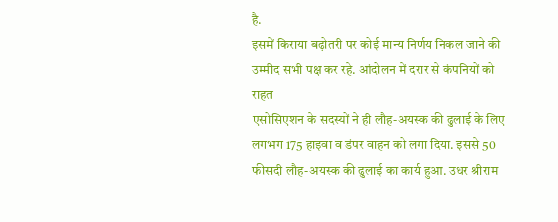है.
इसमें किराया बढ़ोतरी पर कोई मान्य निर्णय निकल जाने की उम्मीद सभी पक्ष कर रहे. आंदोलन में दरार से कंपनियों को राहत
एसोसिएशन के सदस्यों ने ही लौह-अयस्क की ढुलाई के लिए लगभग 175 हाइवा व डंपर वाहन को लगा दिया. इससे 50 फीसदी लौह-अयस्क की ढुलाई का कार्य हुआ. उधर श्रीराम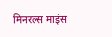मिनरल्स माइंस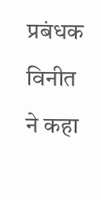प्रबंधक विनीत ने कहा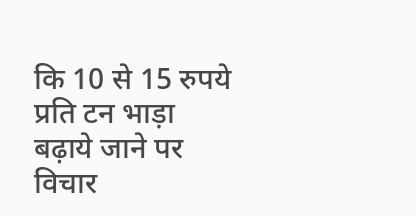कि 10 से 15 रुपये प्रति टन भाड़ा बढ़ाये जाने पर विचार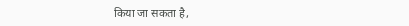किया जा सकता है,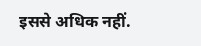इससे अधिक नहीं.